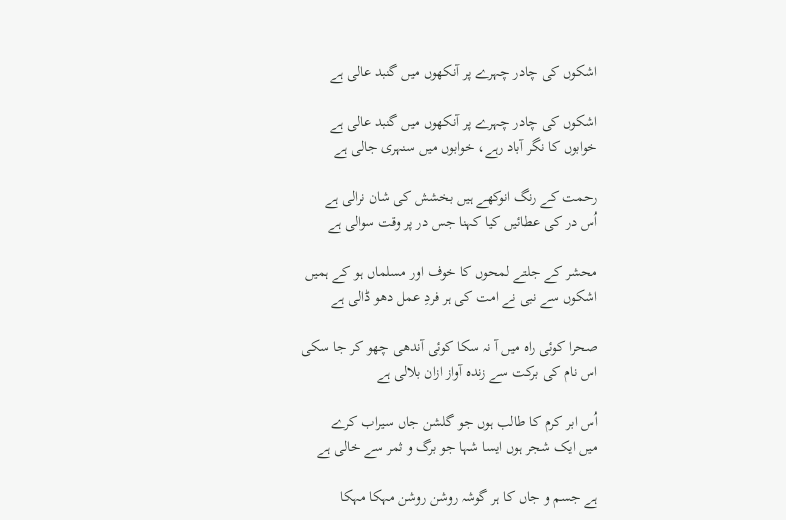اشکوں کی چادر چہرے پر آنکھوں میں گنبد عالی ہے

اشکوں کی چادر چہرے پر آنکھوں میں گنبد عالی ہے
خوابوں کا نگر آباد رہے، خوابوں میں سنہری جالی ہے

رحمت کے رنگ انوکھے ہیں بخشش کی شان نرالی ہے
اُس در کی عطائیں کیا کہنا جس در پر وقت سوالی ہے

محشر کے جلتے لمحوں کا خوف اور مسلماں ہو کے ہمیں
اشکوں سے نبی نے امت کی ہر فردِ عمل دھو ڈالی ہے

صحرا کوئی راہ میں آ نہ سکا کوئی آندھی چھو کر جا سکی
اس نام کی برکت سے زندہ آواز ازان بلالی ہے

اُس ابر کرم کا طالب ہوں جو گلشن جاں سیراب کرے
میں ایک شجر ہوں ایسا شہا جو برگ و ثمر سے خالی ہے

ہے جسم و جاں کا ہر گوشہ روشن روشن مہکا مہکا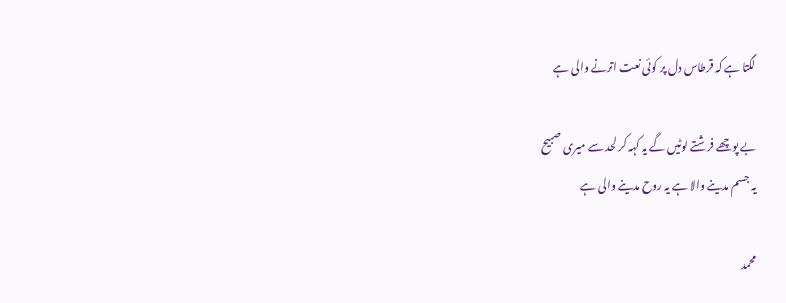لگتا ہے کہ قرطاس دل پر کوئی نعت اترنے والی ہے

بے پوچھے فرشتے لوٹیں گے یہ کہہ کر لحد سے میری صبیح
یہ جسم مدینے والا ہے یہ روح مدینے والی ہے

محمد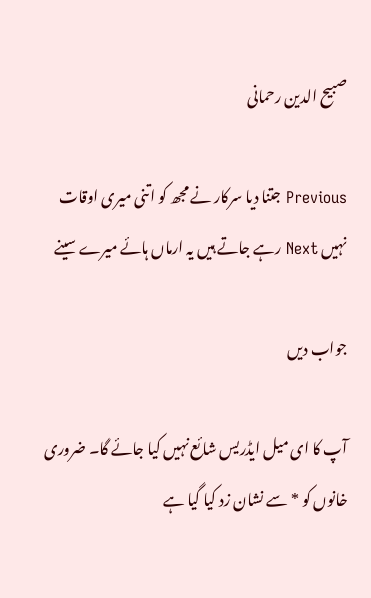صبیح الدین رحمانی

Previous جتنا دیا سرکار نے مجھ کو اتنی میری اوقات نہیں Next رہے جاتے ہیں یہ ارماں ہائے میرے سینے

جواب دیں

آپ کا ای میل ایڈریس شائع نہیں کیا جائے گا۔ ضروری خانوں کو * سے نشان زد کیا گیا ہے